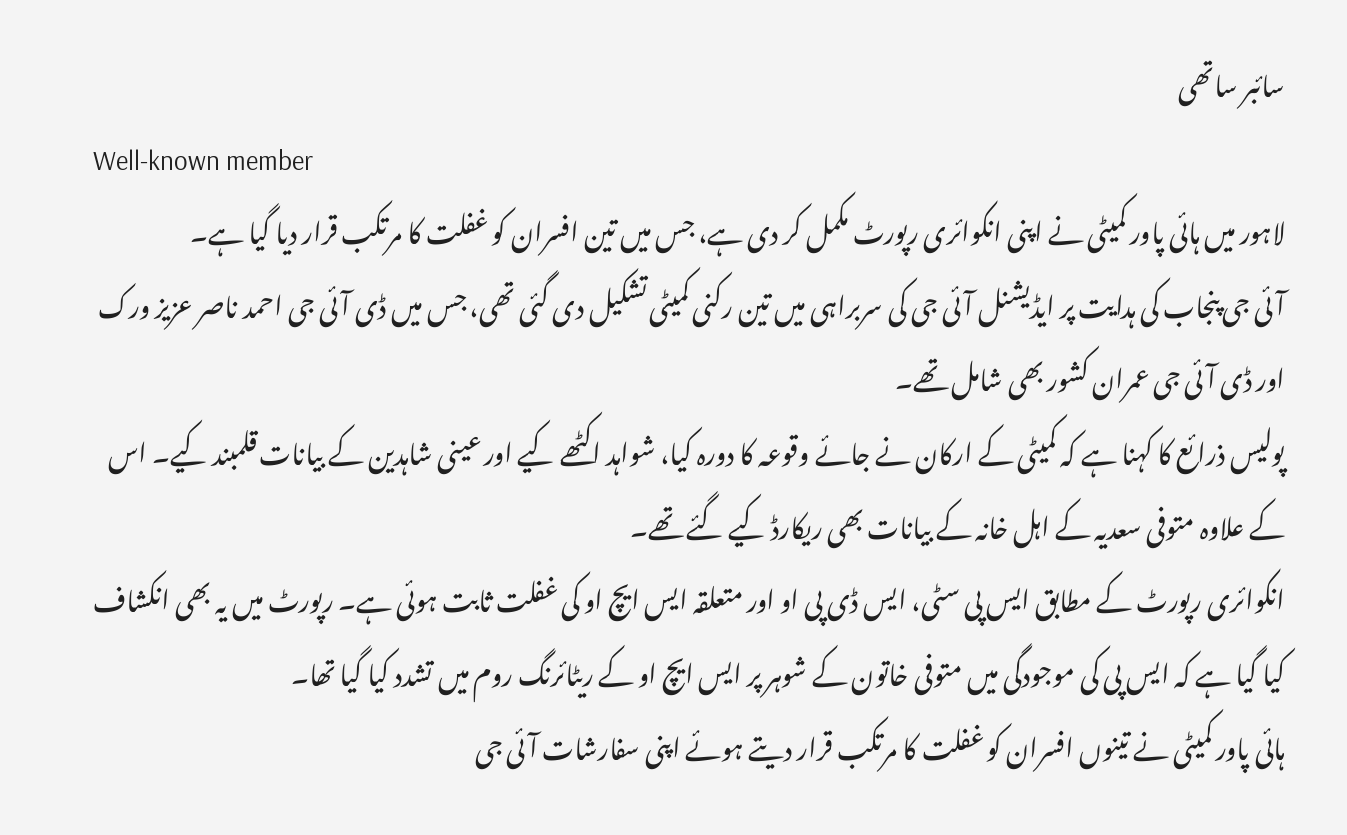سائبر ساتھی
Well-known member
لاہور میں ہائی پاور کمیٹی نے اپنی انکوائری رپورٹ مکمل کر دی ہے، جس میں تین افسران کو غفلت کا مرتکب قرار دیا گیا ہے۔
آئی جی پنجاب کی ہدایت پر ایڈیشنل آئی جی کی سربراہی میں تین رکنی کمیٹی تشکیل دی گئی تھی، جس میں ڈی آئی جی احمد ناصر عزیز ورک اور ڈی آئی جی عمران کشور بھی شامل تھے۔
پولیس ذرائع کا کہنا ہے کہ کمیٹی کے ارکان نے جائے وقوعہ کا دورہ کیا، شواہد اکٹھے کیے اور عینی شاہدین کے بیانات قلمبند کیے۔ اس کے علاوہ متوفی سعدیہ کے اہل خانہ کے بیانات بھی ریکارڈ کیے گئے تھے۔
انکوائری رپورٹ کے مطابق ایس پی سٹی، ایس ڈی پی او اور متعلقہ ایس ایچ او کی غفلت ثابت ہوئی ہے۔ رپورٹ میں یہ بھی انکشاف کیا گیا ہے کہ ایس پی کی موجودگی میں متوفی خاتون کے شوہر پر ایس ایچ او کے ریٹائرنگ روم میں تشدد کیا گیا تھا۔
ہائی پاور کمیٹی نے تینوں افسران کو غفلت کا مرتکب قرار دیتے ہوئے اپنی سفارشات آئی جی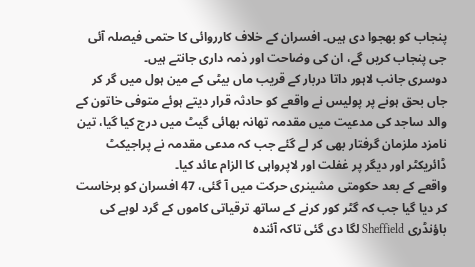پنجاب کو بھجوا دی ہیں۔ افسران کے خلاف کارروائی کا حتمی فیصلہ آئی جی پنجاب کریں گے، ان کی وضاحت اور ذمہ داری جانتے ہیں۔
دوسری جانب لاہور داتا دربار کے قریب ماں بیٹی کے مین ہول میں گر کر جاں بحق ہونے پر پولیس نے واقعے کو حادثہ قرار دیتے ہوئے متوفی خاتون کے والد ساجد کی مدعیت میں مقدمہ تھانہ بھائی گیٹ میں درج کیا گیا، تین نامزد ملزمان گرفتار بھی کر لے گئے جب کہ مدعی مقدمہ نے پراجیکٹ ڈائریکٹر اور دیگر پر غفلت اور لاپرواہی کا الزام عائد کیا۔
واقعے کے بعد حکومتی مشینری حرکت میں آ گئی، 47 افسران کو برخاست کر دیا گیا جب کہ گٹر کور کرنے کے ساتھ ترقیاتی کاموں کے گرد لوہے کی باؤنڈری Sheffield لگا دی گئی تاکہ آئندہ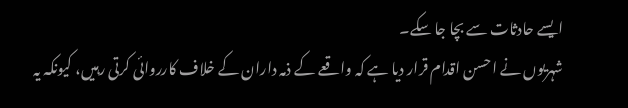ایسے حادثات سے بچا جا سکے۔
شہریوں نے احسن اقدام قرار دیا ہے کہ واقعے کے ذمہ داران کے خلاف کارروائی کرتی رہیں، کیونکہ یہ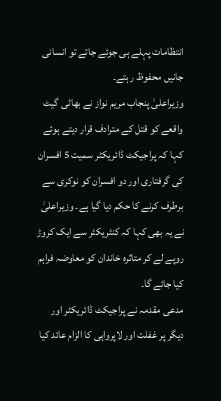انتظامات پہلے ہی جوئے جاتے تو انسانی جانیں محفوظ رہتے۔
وزیراعلیٰ پنجاب مریم نواز نے بھاٹی گیٹ واقعے کو قتل کے مترادف قرار دیتے ہوئے کہا کہ پراجیکٹ ڈائریکٹر سمیت 5 افسران کی گرفتاری اور دو افسران کو نوکری سے برطرف کرنے کا حکم دیا گیا ہے۔ وزیراعلیٰ نے یہ بھی کہا کہ کنٹریکٹر سے ایک کروڑ روپے لے کر متاثرہ خاندان کو معاوضہ فراہم کیا جائے گا۔
مدعی مقدمہ نے پراجیکٹ ڈائریکٹر اور دیگر پر غفلت اور لاپرواہی کا الزام عائد کیا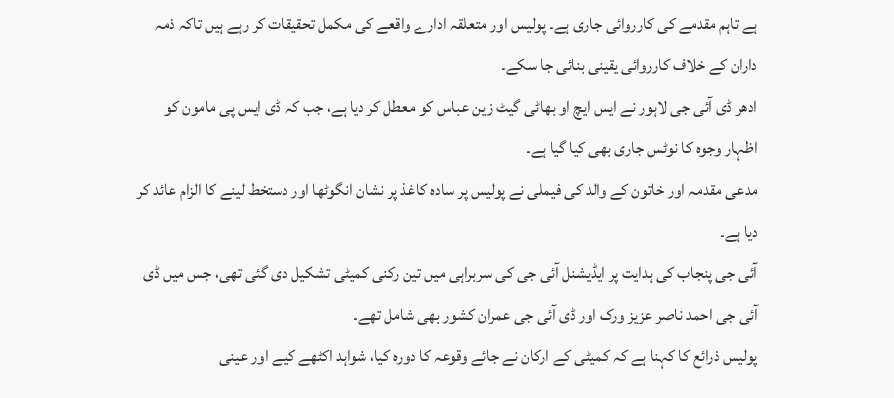ہے تاہم مقدمے کی کارروائی جاری ہے۔ پولیس اور متعلقہ ادارے واقعے کی مکمل تحقیقات کر رہے ہیں تاکہ ذمہ داران کے خلاف کارروائی یقینی بنائی جا سکے۔
ادھر ڈی آئی جی لاہور نے ایس ایچ او بھاٹی گیٹ زین عباس کو معطل کر دیا ہے، جب کہ ڈی ایس پی مامون کو اظہار وجوہ کا نوٹس جاری بھی کیا گیا ہے۔
مدعی مقدمہ اور خاتون کے والد کی فیملی نے پولیس پر سادہ کاغذ پر نشان انگوٹھا اور دستخط لینے کا الزام عائد کر دیا ہے۔
آئی جی پنجاب کی ہدایت پر ایڈیشنل آئی جی کی سربراہی میں تین رکنی کمیٹی تشکیل دی گئی تھی، جس میں ڈی آئی جی احمد ناصر عزیز ورک اور ڈی آئی جی عمران کشور بھی شامل تھے۔
پولیس ذرائع کا کہنا ہے کہ کمیٹی کے ارکان نے جائے وقوعہ کا دورہ کیا، شواہد اکٹھے کیے اور عینی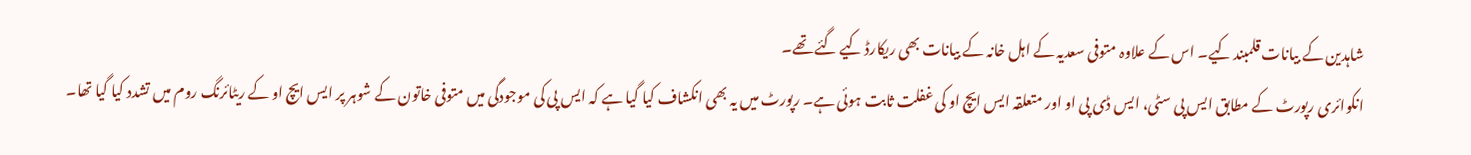شاہدین کے بیانات قلمبند کیے۔ اس کے علاوہ متوفی سعدیہ کے اہل خانہ کے بیانات بھی ریکارڈ کیے گئے تھے۔
انکوائری رپورٹ کے مطابق ایس پی سٹی، ایس ڈی پی او اور متعلقہ ایس ایچ او کی غفلت ثابت ہوئی ہے۔ رپورٹ میں یہ بھی انکشاف کیا گیا ہے کہ ایس پی کی موجودگی میں متوفی خاتون کے شوہر پر ایس ایچ او کے ریٹائرنگ روم میں تشدد کیا گیا تھا۔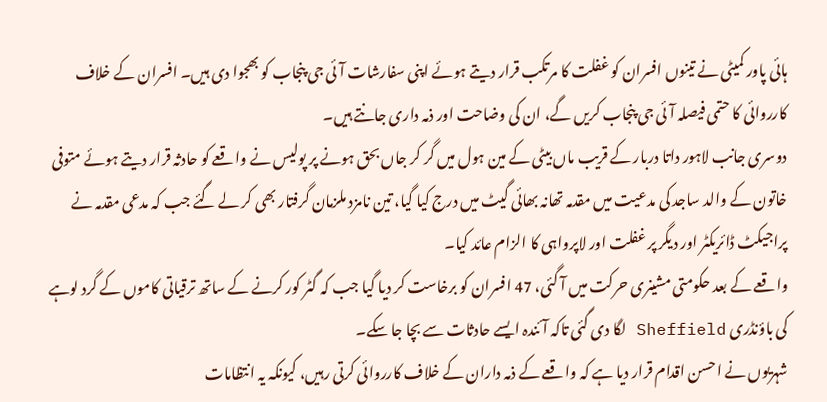ہائی پاور کمیٹی نے تینوں افسران کو غفلت کا مرتکب قرار دیتے ہوئے اپنی سفارشات آئی جی پنجاب کو بھجوا دی ہیں۔ افسران کے خلاف کارروائی کا حتمی فیصلہ آئی جی پنجاب کریں گے، ان کی وضاحت اور ذمہ داری جانتے ہیں۔
دوسری جانب لاہور داتا دربار کے قریب ماں بیٹی کے مین ہول میں گر کر جاں بحق ہونے پر پولیس نے واقعے کو حادثہ قرار دیتے ہوئے متوفی خاتون کے والد ساجد کی مدعیت میں مقدمہ تھانہ بھائی گیٹ میں درج کیا گیا، تین نامزد ملزمان گرفتار بھی کر لے گئے جب کہ مدعی مقدمہ نے پراجیکٹ ڈائریکٹر اور دیگر پر غفلت اور لاپرواہی کا الزام عائد کیا۔
واقعے کے بعد حکومتی مشینری حرکت میں آ گئی، 47 افسران کو برخاست کر دیا گیا جب کہ گٹر کور کرنے کے ساتھ ترقیاتی کاموں کے گرد لوہے کی باؤنڈری Sheffield لگا دی گئی تاکہ آئندہ ایسے حادثات سے بچا جا سکے۔
شہریوں نے احسن اقدام قرار دیا ہے کہ واقعے کے ذمہ داران کے خلاف کارروائی کرتی رہیں، کیونکہ یہ انتظامات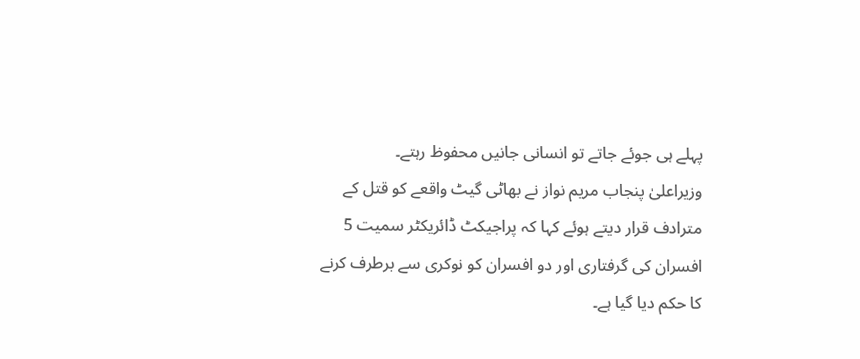پہلے ہی جوئے جاتے تو انسانی جانیں محفوظ رہتے۔
وزیراعلیٰ پنجاب مریم نواز نے بھاٹی گیٹ واقعے کو قتل کے مترادف قرار دیتے ہوئے کہا کہ پراجیکٹ ڈائریکٹر سمیت 5 افسران کی گرفتاری اور دو افسران کو نوکری سے برطرف کرنے کا حکم دیا گیا ہے۔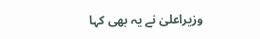وزیراعلیٰ نے یہ بھی کہا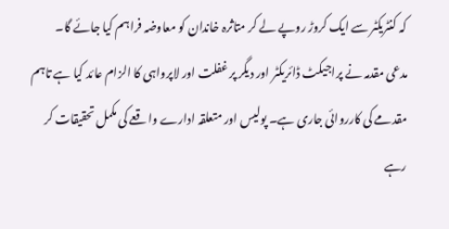کہ کنٹریکٹر سے ایک کروڑ روپے لے کر متاثرہ خاندان کو معاوضہ فراہم کیا جائے گا۔
مدعی مقدمہ نے پراجیکٹ ڈائریکٹر اور دیگر پر غفلت اور لاپرواہی کا الزام عائد کیا ہے تاہم مقدمے کی کارروائی جاری ہے۔ پولیس اور متعلقہ ادارے واقعے کی مکمل تحقیقات کر رہے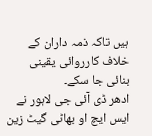ہیں تاکہ ذمہ داران کے خلاف کارروائی یقینی بنائی جا سکے۔
ادھر ڈی آئی جی لاہور نے ایس ایچ او بھاٹی گیٹ زین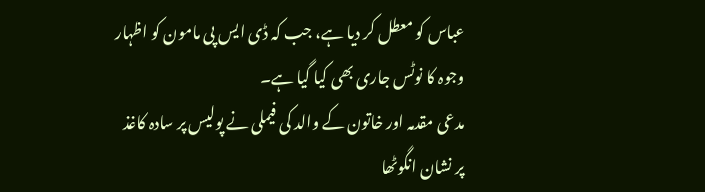عباس کو معطل کر دیا ہے، جب کہ ڈی ایس پی مامون کو اظہار وجوہ کا نوٹس جاری بھی کیا گیا ہے۔
مدعی مقدمہ اور خاتون کے والد کی فیملی نے پولیس پر سادہ کاغذ پر نشان انگوٹھا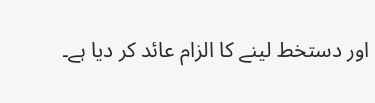اور دستخط لینے کا الزام عائد کر دیا ہے۔